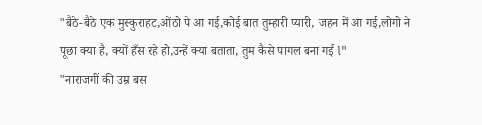"बैठे-बैठे एक मुस्कुराहट,ओंठो पे आ गई,कोई बात तुम्हारी प्यारी, जहन में आ गई,लोगो ने पूछा क्या है, क्यों हँस रहे हो,उन्हें क्या बताता, तुम कैसे पागल बना गई l"
"नाराजगीं की उम्र बस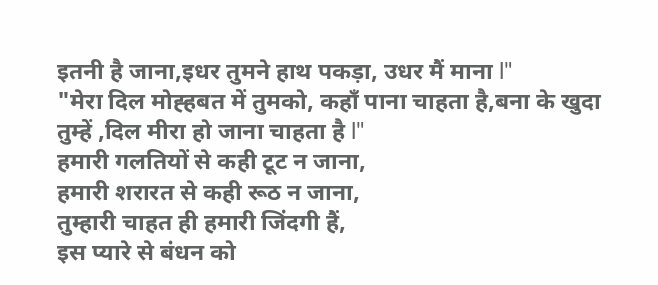इतनी है जाना,इधर तुमने हाथ पकड़ा, उधर मैं माना l"
"मेरा दिल मोह्हबत में तुमको, कहाँ पाना चाहता है,बना के खुदा तुम्हें ,दिल मीरा हो जाना चाहता है l"
हमारी गलतियों से कही टूट न जाना,
हमारी शरारत से कही रूठ न जाना,
तुम्हारी चाहत ही हमारी जिंदगी हैं,
इस प्यारे से बंधन को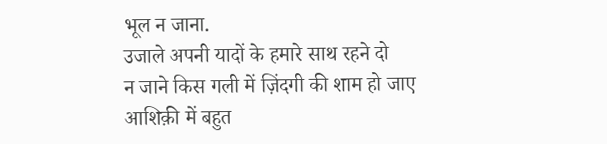भूल न जाना.
उजाले अपनी यादों के हमारे साथ रहने दो
न जाने किस गली में ज़िंदगी की शाम हो जाए
आशिक़ी में बहुत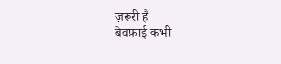ज़रूरी है
बेवफ़ाई कभी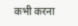कभी करना